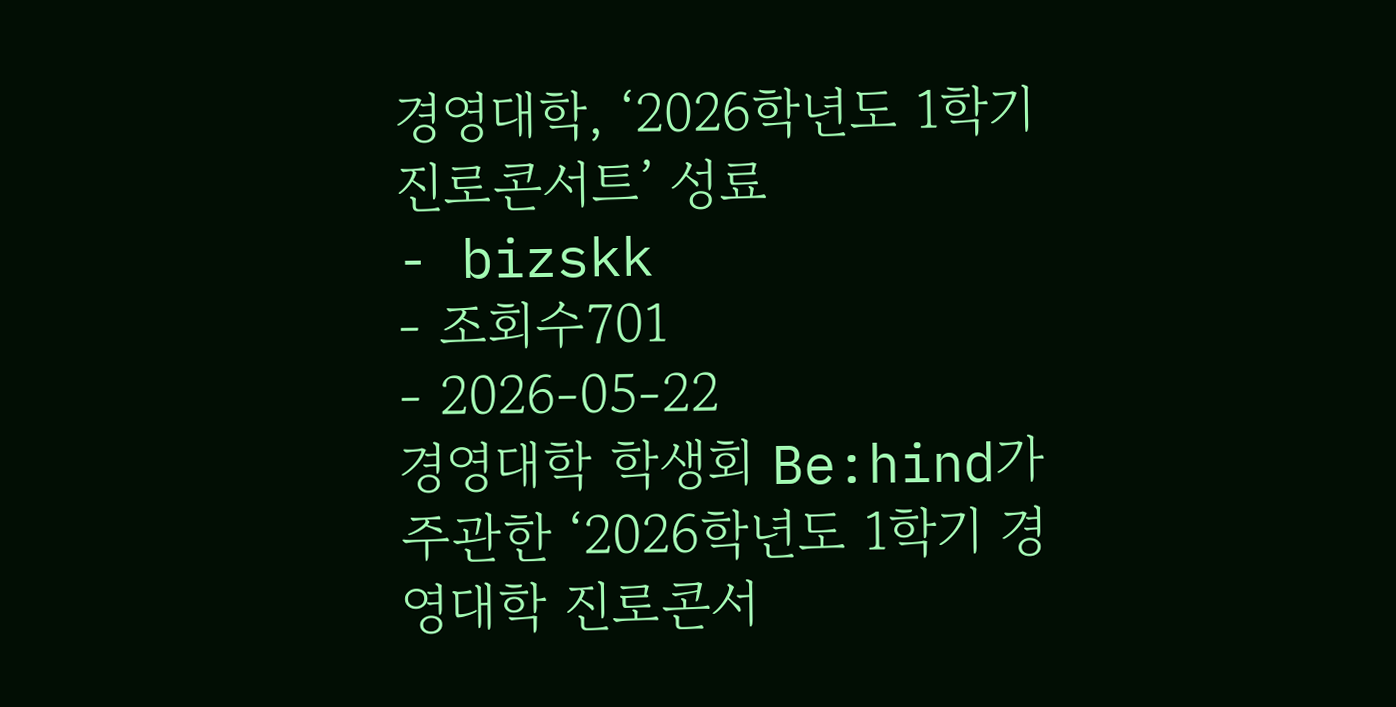경영대학, ‘2026학년도 1학기 진로콘서트’ 성료
- bizskk
- 조회수701
- 2026-05-22
경영대학 학생회 Be:hind가 주관한 ‘2026학년도 1학기 경영대학 진로콘서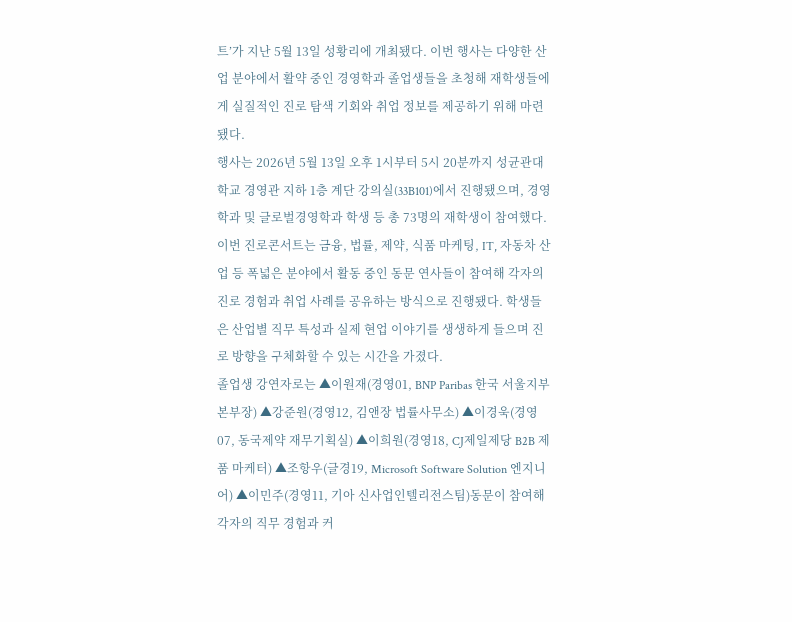트’가 지난 5월 13일 성황리에 개최됐다. 이번 행사는 다양한 산업 분야에서 활약 중인 경영학과 졸업생들을 초청해 재학생들에게 실질적인 진로 탐색 기회와 취업 정보를 제공하기 위해 마련됐다.
행사는 2026년 5월 13일 오후 1시부터 5시 20분까지 성균관대학교 경영관 지하 1층 계단 강의실(33B101)에서 진행됐으며, 경영학과 및 글로벌경영학과 학생 등 총 73명의 재학생이 참여했다.
이번 진로콘서트는 금융, 법률, 제약, 식품 마케팅, IT, 자동차 산업 등 폭넓은 분야에서 활동 중인 동문 연사들이 참여해 각자의 진로 경험과 취업 사례를 공유하는 방식으로 진행됐다. 학생들은 산업별 직무 특성과 실제 현업 이야기를 생생하게 들으며 진로 방향을 구체화할 수 있는 시간을 가졌다.
졸업생 강연자로는 ▲이원재(경영01, BNP Paribas 한국 서울지부본부장) ▲강준원(경영12, 김앤장 법률사무소) ▲이경욱(경영07, 동국제약 재무기획실) ▲이희원(경영18, CJ제일제당 B2B 제품 마케터) ▲조항우(글경19, Microsoft Software Solution 엔지니어) ▲이민주(경영11, 기아 신사업인텔리전스팀)동문이 참여해 각자의 직무 경험과 커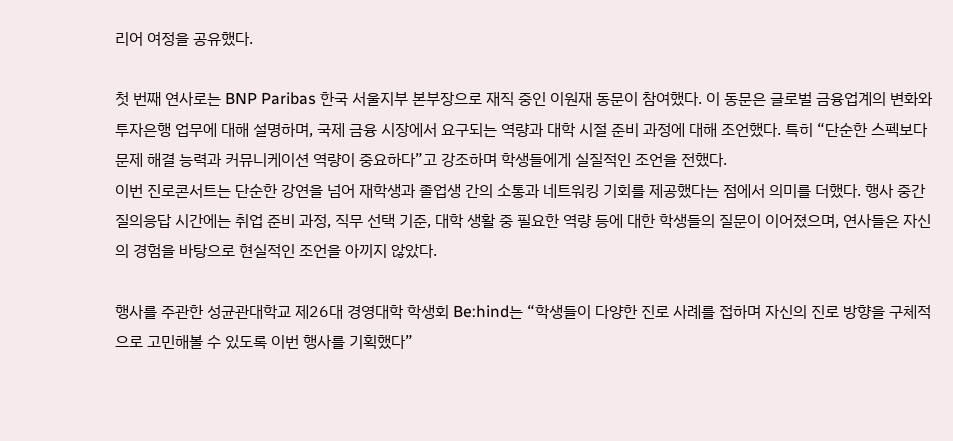리어 여정을 공유했다.

첫 번째 연사로는 BNP Paribas 한국 서울지부 본부장으로 재직 중인 이원재 동문이 참여했다. 이 동문은 글로벌 금융업계의 변화와 투자은행 업무에 대해 설명하며, 국제 금융 시장에서 요구되는 역량과 대학 시절 준비 과정에 대해 조언했다. 특히 “단순한 스펙보다 문제 해결 능력과 커뮤니케이션 역량이 중요하다”고 강조하며 학생들에게 실질적인 조언을 전했다.
이번 진로콘서트는 단순한 강연을 넘어 재학생과 졸업생 간의 소통과 네트워킹 기회를 제공했다는 점에서 의미를 더했다. 행사 중간 질의응답 시간에는 취업 준비 과정, 직무 선택 기준, 대학 생활 중 필요한 역량 등에 대한 학생들의 질문이 이어졌으며, 연사들은 자신의 경험을 바탕으로 현실적인 조언을 아끼지 않았다.

행사를 주관한 성균관대학교 제26대 경영대학 학생회 Be:hind는 “학생들이 다양한 진로 사례를 접하며 자신의 진로 방향을 구체적으로 고민해볼 수 있도록 이번 행사를 기획했다”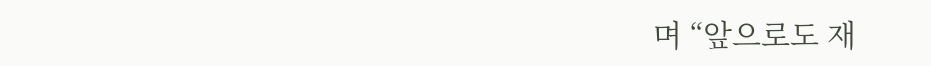며 “앞으로도 재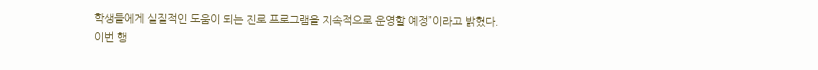학생들에게 실질적인 도움이 되는 진로 프로그램을 지속적으로 운영할 예정”이라고 밝혔다.
이번 행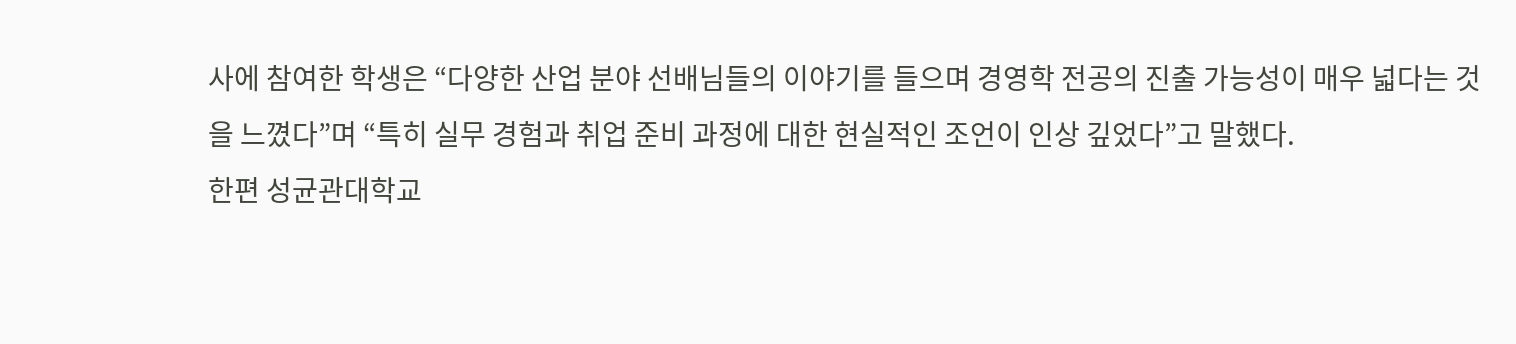사에 참여한 학생은 “다양한 산업 분야 선배님들의 이야기를 들으며 경영학 전공의 진출 가능성이 매우 넓다는 것을 느꼈다”며 “특히 실무 경험과 취업 준비 과정에 대한 현실적인 조언이 인상 깊었다”고 말했다.
한편 성균관대학교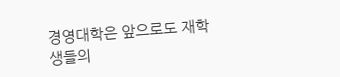경영대학은 앞으로도 재학생들의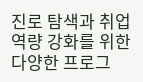진로 탐색과 취업 역량 강화를 위한 다양한 프로그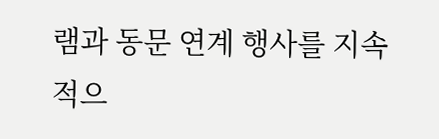램과 동문 연계 행사를 지속적으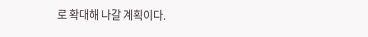로 확대해 나갈 계획이다.